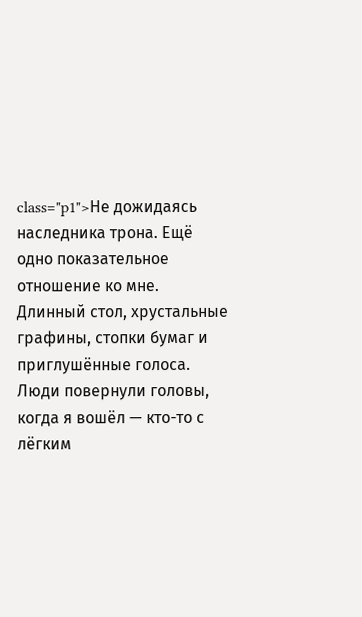class="p1">Не дожидаясь наследника трона. Ещё одно показательное отношение ко мне.
Длинный стол, хрустальные графины, стопки бумаг и приглушённые голоса.
Люди повернули головы, когда я вошёл — кто-то с лёгким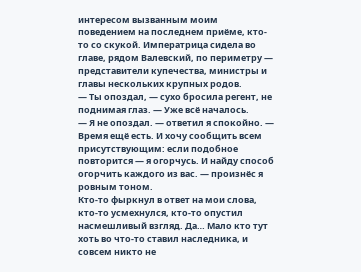интересом вызванным моим поведением на последнем приёме, кто-то со скукой. Императрица сидела во главе, рядом Валевский, по периметру — представители купечества, министры и главы нескольких крупных родов.
— Ты опоздал, — сухо бросила регент, не поднимая глаз. — Уже всё началось.
— Я не опоздал. — ответил я спокойно. — Время ещё есть. И хочу сообщить всем присутствующим: если подобное повторится — я огорчусь. И найду способ огорчить каждого из вас. — произнёс я ровным тоном.
Кто-то фыркнул в ответ на мои слова, кто-то усмехнулся, кто-то опустил насмешливый взгляд. Да… Мало кто тут хоть во что-то ставил наследника, и совсем никто не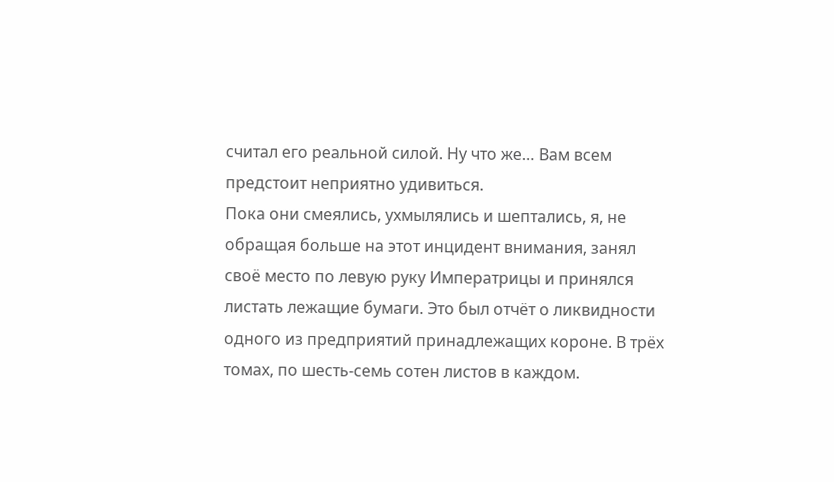считал его реальной силой. Ну что же… Вам всем предстоит неприятно удивиться.
Пока они смеялись, ухмылялись и шептались, я, не обращая больше на этот инцидент внимания, занял своё место по левую руку Императрицы и принялся листать лежащие бумаги. Это был отчёт о ликвидности одного из предприятий принадлежащих короне. В трёх томах, по шесть-семь сотен листов в каждом.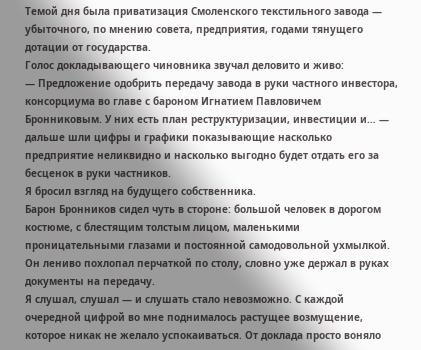Темой дня была приватизация Смоленского текстильного завода — убыточного, по мнению совета, предприятия, годами тянущего дотации от государства.
Голос докладывающего чиновника звучал деловито и живо:
— Предложение одобрить передачу завода в руки частного инвестора, консорциума во главе с бароном Игнатием Павловичем Бронниковым. У них есть план реструктуризации, инвестиции и… — дальше шли цифры и графики показывающие насколько предприятие неликвидно и насколько выгодно будет отдать его за бесценок в руки частников.
Я бросил взгляд на будущего собственника.
Барон Бронников сидел чуть в стороне: большой человек в дорогом костюме, с блестящим толстым лицом, маленькими проницательными глазами и постоянной самодовольной ухмылкой. Он лениво похлопал перчаткой по столу, словно уже держал в руках документы на передачу.
Я слушал, слушал — и слушать стало невозможно. С каждой очередной цифрой во мне поднималось растущее возмущение, которое никак не желало успокаиваться. От доклада просто воняло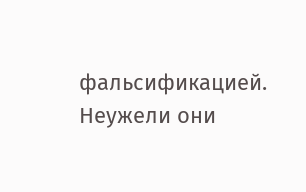фальсификацией. Неужели они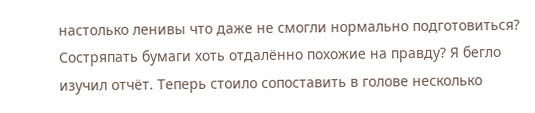настолько ленивы что даже не смогли нормально подготовиться? Состряпать бумаги хоть отдалённо похожие на правду? Я бегло изучил отчёт. Теперь стоило сопоставить в голове несколько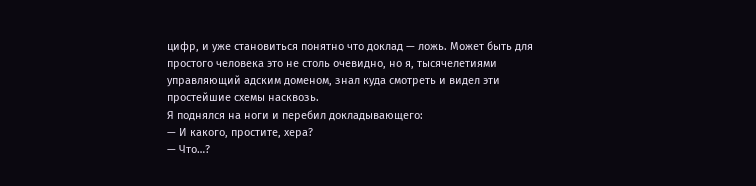цифр, и уже становиться понятно что доклад — ложь. Может быть для простого человека это не столь очевидно, но я, тысячелетиями управляющий адским доменом, знал куда смотреть и видел эти простейшие схемы насквозь.
Я поднялся на ноги и перебил докладывающего:
— И какого, простите, хера?
— Что…?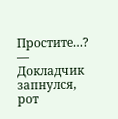Простите…? — Докладчик запнулся, рот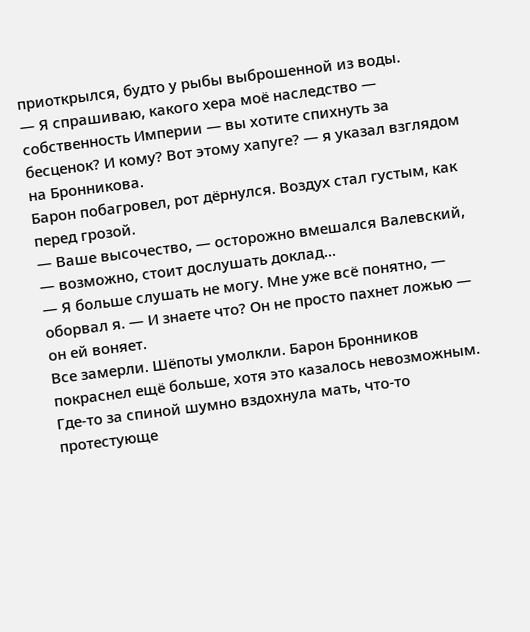приоткрылся, будто у рыбы выброшенной из воды.
— Я спрашиваю, какого хера моё наследство — собственность Империи — вы хотите спихнуть за бесценок? И кому? Вот этому хапуге? — я указал взглядом на Бронникова.
Барон побагровел, рот дёрнулся. Воздух стал густым, как перед грозой.
— Ваше высочество, — осторожно вмешался Валевский, — возможно, стоит дослушать доклад…
— Я больше слушать не могу. Мне уже всё понятно, — оборвал я. — И знаете что? Он не просто пахнет ложью — он ей воняет.
Все замерли. Шёпоты умолкли. Барон Бронников покраснел ещё больше, хотя это казалось невозможным. Где-то за спиной шумно вздохнула мать, что-то протестующе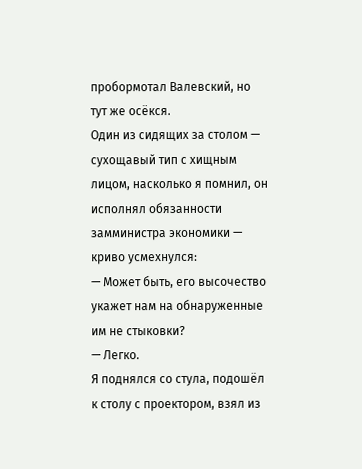пробормотал Валевский, но тут же осёкся.
Один из сидящих за столом — сухощавый тип с хищным лицом, насколько я помнил, он исполнял обязанности замминистра экономики — криво усмехнулся:
— Может быть, его высочество укажет нам на обнаруженные им не стыковки?
— Легко.
Я поднялся со стула, подошёл к столу с проектором, взял из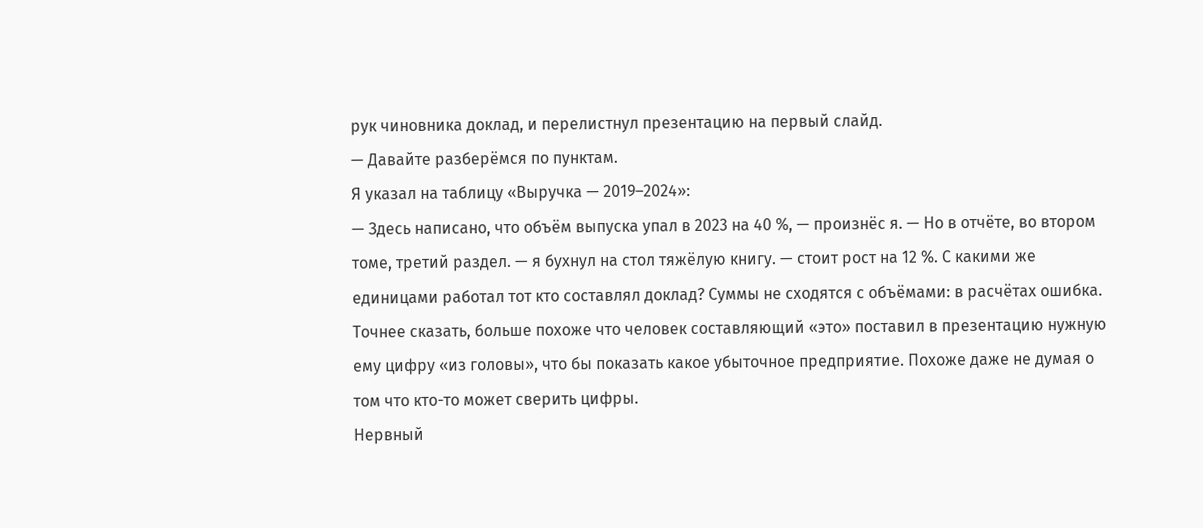рук чиновника доклад, и перелистнул презентацию на первый слайд.
— Давайте разберёмся по пунктам.
Я указал на таблицу «Выручка — 2019–2024»:
— Здесь написано, что объём выпуска упал в 2023 на 40 %, — произнёс я. — Но в отчёте, во втором томе, третий раздел. — я бухнул на стол тяжёлую книгу. — стоит рост на 12 %. С какими же единицами работал тот кто составлял доклад? Суммы не сходятся с объёмами: в расчётах ошибка. Точнее сказать, больше похоже что человек составляющий «это» поставил в презентацию нужную ему цифру «из головы», что бы показать какое убыточное предприятие. Похоже даже не думая о том что кто-то может сверить цифры.
Нервный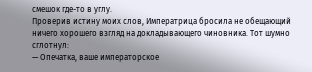смешок где-то в углу.
Проверив истину моих слов, Императрица бросила не обещающий ничего хорошего взгляд на докладывающего чиновника. Тот шумно сглотнул:
— Опечатка, ваше императорское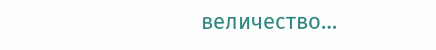величество…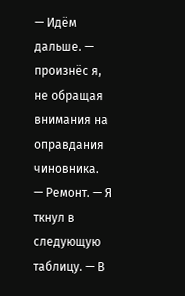— Идём дальше. — произнёс я, не обращая внимания на оправдания чиновника.
— Ремонт. — Я ткнул в следующую таблицу. — В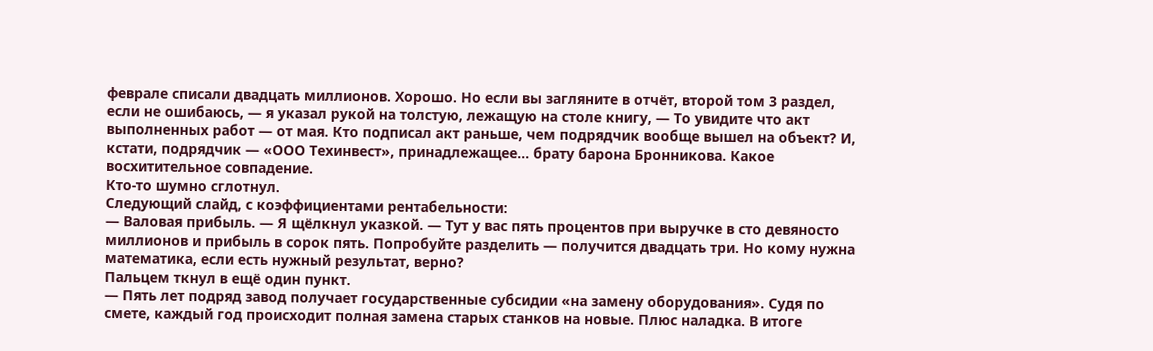феврале списали двадцать миллионов. Хорошо. Но если вы загляните в отчёт, второй том 3 раздел, если не ошибаюсь, — я указал рукой на толстую, лежащую на столе книгу, — То увидите что акт выполненных работ — от мая. Кто подписал акт раньше, чем подрядчик вообще вышел на объект? И, кстати, подрядчик — «ООО Техинвест», принадлежащее… брату барона Бронникова. Какое восхитительное совпадение.
Кто-то шумно сглотнул.
Следующий слайд, с коэффициентами рентабельности:
— Валовая прибыль. — Я щёлкнул указкой. — Тут у вас пять процентов при выручке в сто девяносто миллионов и прибыль в сорок пять. Попробуйте разделить — получится двадцать три. Но кому нужна математика, если есть нужный результат, верно?
Пальцем ткнул в ещё один пункт.
— Пять лет подряд завод получает государственные субсидии «на замену оборудования». Судя по смете, каждый год происходит полная замена старых станков на новые. Плюс наладка. В итоге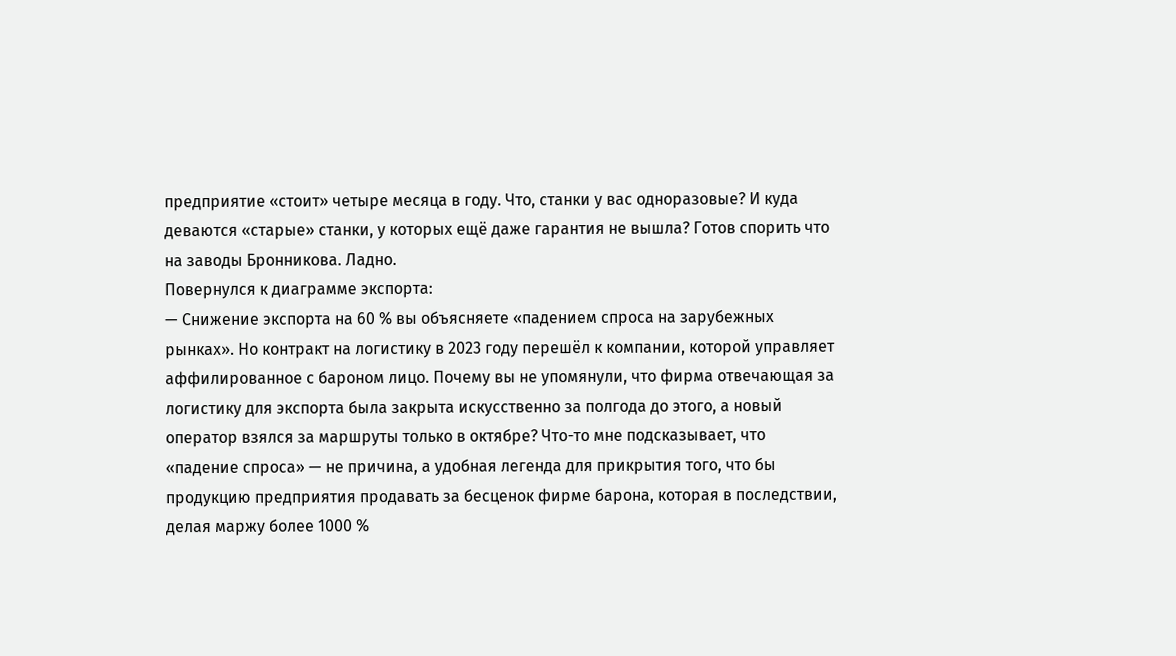предприятие «стоит» четыре месяца в году. Что, станки у вас одноразовые? И куда деваются «старые» станки, у которых ещё даже гарантия не вышла? Готов спорить что на заводы Бронникова. Ладно.
Повернулся к диаграмме экспорта:
— Снижение экспорта на 60 % вы объясняете «падением спроса на зарубежных рынках». Но контракт на логистику в 2023 году перешёл к компании, которой управляет аффилированное с бароном лицо. Почему вы не упомянули, что фирма отвечающая за логистику для экспорта была закрыта искусственно за полгода до этого, а новый оператор взялся за маршруты только в октябре? Что-то мне подсказывает, что «падение спроса» — не причина, а удобная легенда для прикрытия того, что бы продукцию предприятия продавать за бесценок фирме барона, которая в последствии, делая маржу более 1000 %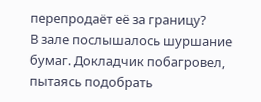перепродаёт её за границу?
В зале послышалось шуршание бумаг. Докладчик побагровел, пытаясь подобрать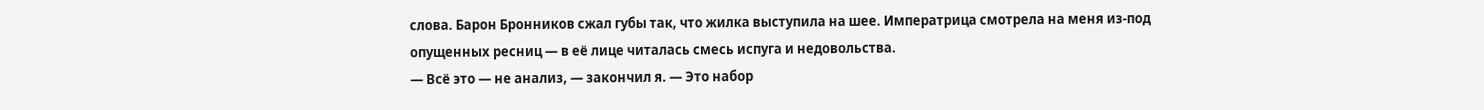слова. Барон Бронников сжал губы так, что жилка выступила на шее. Императрица смотрела на меня из-под опущенных ресниц — в её лице читалась смесь испуга и недовольства.
— Всё это — не анализ, — закончил я. — Это набор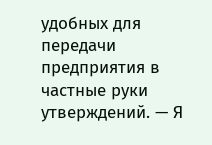удобных для передачи предприятия в частные руки утверждений. — Я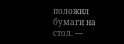положил бумаги на стол. —